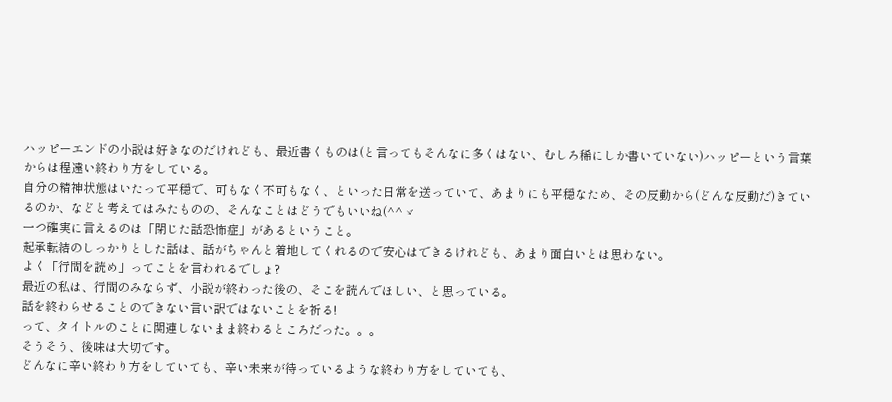ハッピーエンドの小説は好きなのだけれども、最近書くものは(と言ってもそんなに多くはない、むしろ稀にしか書いていない)ハッピーという言葉からは程遠い終わり方をしている。
自分の精神状態はいたって平穏で、可もなく不可もなく、といった日常を送っていて、あまりにも平穏なため、その反動から(どんな反動だ)きているのか、などと考えてはみたものの、そんなことはどうでもいいね(^^ゞ
一つ確実に言えるのは「閉じた話恐怖症」があるということ。
起承転結のしっかりとした話は、話がちゃんと着地してくれるので安心はできるけれども、あまり面白いとは思わない。
よく「行間を読め」ってことを言われるでしょ?
最近の私は、行間のみならず、小説が終わった後の、そこを読んでほしい、と思っている。
話を終わらせることのできない言い訳ではないことを祈る!
って、タイトルのことに関連しないまま終わるところだった。。。
そうそう、後味は大切です。
どんなに辛い終わり方をしていても、辛い未来が待っているような終わり方をしていても、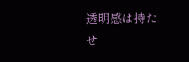透明感は持たせ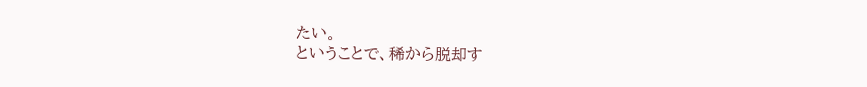たい。
ということで、稀から脱却す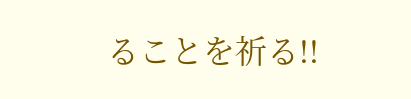ることを祈る!!